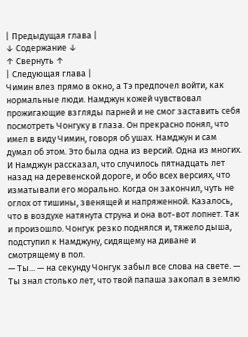| Предыдущая глава |
↓ Содержание ↓
↑ Свернуть ↑
| Следующая глава |
Чимин влез прямо в окно, а Тэ предпочел войти, как нормальные люди. Намджун кожей чувствовал прожигающие взгляды парней и не смог заставить себя посмотреть Чонгуку в глаза. Он прекрасно понял, что имел в виду Чимин, говоря об ушах. Намджун и сам думал об этом. Это была одна из версий. Одна из многих.
И Намджун рассказал, что случилось пятнадцать лет назад на деревенской дороге, и обо всех версиях, что изматывали его морально. Когда он закончил, чуть не оглох от тишины, звенящей и напряженной. Казалось, что в воздухе натянута струна и она вот-вот лопнет. Так и произошло. Чонгук резко поднялся и, тяжело дыша, подступил к Намджуну, сидящему на диване и смотрящему в пол.
— Ты... — на секунду Чонгук забыл все слова на свете. — Ты знал столько лет, что твой папаша закопал в землю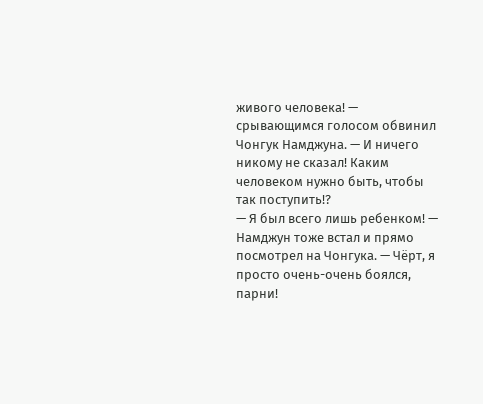живого человека! — срывающимся голосом обвинил Чонгук Намджуна. — И ничего никому не сказал! Каким человеком нужно быть, чтобы так поступить!?
— Я был всего лишь ребенком! —
Намджун тоже встал и прямо посмотрел на Чонгука. — Чёрт, я просто очень-очень боялся, парни!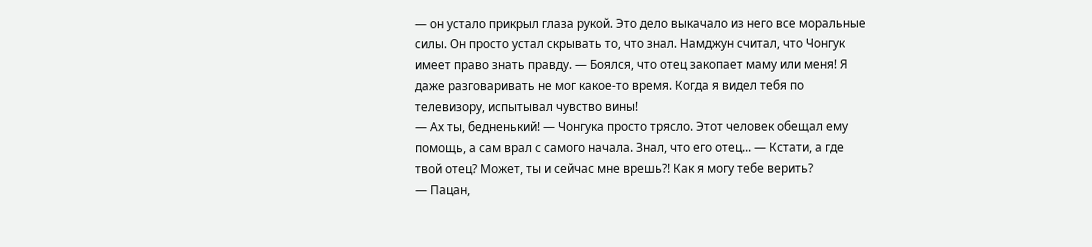— он устало прикрыл глаза рукой. Это дело выкачало из него все моральные силы. Он просто устал скрывать то, что знал. Намджун считал, что Чонгук имеет право знать правду. — Боялся, что отец закопает маму или меня! Я даже разговаривать не мог какое-то время. Когда я видел тебя по телевизору, испытывал чувство вины!
— Ах ты, бедненький! — Чонгука просто трясло. Этот человек обещал ему помощь, а сам врал с самого начала. Знал, что его отец... — Кстати, а где твой отец? Может, ты и сейчас мне врешь?! Как я могу тебе верить?
— Пацан,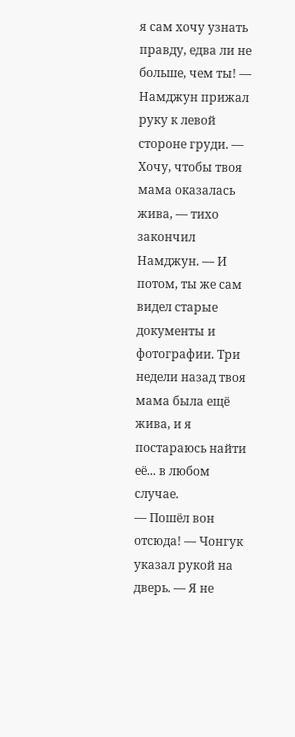я сам хочу узнать правду, едва ли не больше, чем ты! — Намджун прижал руку к левой стороне груди. — Хочу, чтобы твоя мама оказалась жива, — тихо закончил Намджун. — И потом, ты же сам видел старые документы и фотографии. Три недели назад твоя мама была ещё жива, и я постараюсь найти её... в любом случае.
— Пошёл вон отсюда! — Чонгук указал рукой на дверь. — Я не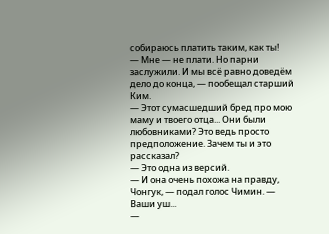собираюсь платить таким, как ты!
— Мне — не плати. Но парни заслужили. И мы всё равно доведём дело до конца, — пообещал старший Ким.
— Этот сумасшедший бред про мою маму и твоего отца... Они были любовниками? Это ведь просто предположение. Зачем ты и это рассказал?
— Это одна из версий.
— И она очень похожа на правду, Чонгук, — подал голос Чимин. — Ваши уш...
—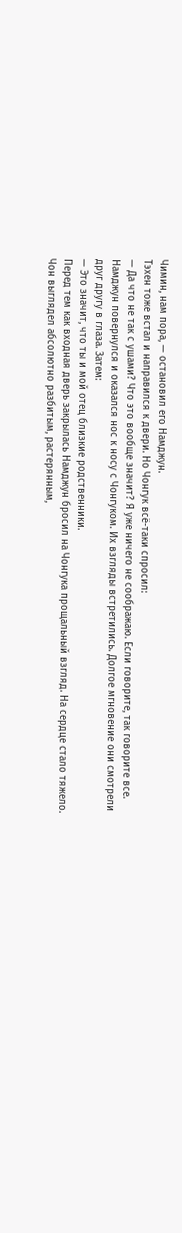Чимин, нам пора, — остановил его Намджун.
Тэхен тоже встал и направился к двери. Но Чонгук всё-таки спросил:
— Да что не так с ушами? Что это вообще значит? Я уже ничего не соображаю. Если говорите, так говорите все.
Намджун повернулся и оказался нос к носу с Чонгуком. Их взгляды встретились. Долгое мгновение они смотрели друг другу в глаза. Затем:
— Это значит, что ты и мой отец близкие родственники.
Перед тем как входная дверь закрылась Намджун бросил на Чонгука прощальный взгляд. На сердце стало тяжело. Чон выглядел абсолютно разбитым, растерянным,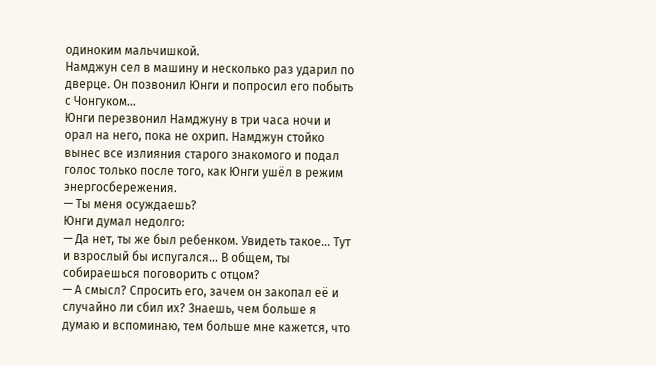одиноким мальчишкой.
Намджун сел в машину и несколько раз ударил по дверце. Он позвонил Юнги и попросил его побыть с Чонгуком...
Юнги перезвонил Намджуну в три часа ночи и орал на него, пока не охрип. Намджун стойко вынес все излияния старого знакомого и подал голос только после того, как Юнги ушёл в режим энергосбережения.
— Ты меня осуждаешь?
Юнги думал недолго:
— Да нет, ты же был ребенком. Увидеть такое... Тут и взрослый бы испугался... В общем, ты собираешься поговорить с отцом?
— А смысл? Спросить его, зачем он закопал её и случайно ли сбил их? Знаешь, чем больше я думаю и вспоминаю, тем больше мне кажется, что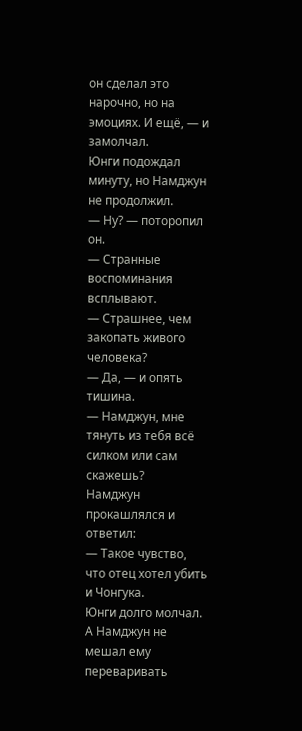он сделал это нарочно, но на эмоциях. И ещё, — и замолчал.
Юнги подождал минуту, но Намджун не продолжил.
— Ну? — поторопил он.
— Странные воспоминания всплывают.
— Страшнее, чем закопать живого человека?
— Да, — и опять тишина.
— Намджун, мне тянуть из тебя всё силком или сам скажешь?
Намджун прокашлялся и ответил:
— Такое чувство, что отец хотел убить и Чонгука.
Юнги долго молчал. А Намджун не мешал ему переваривать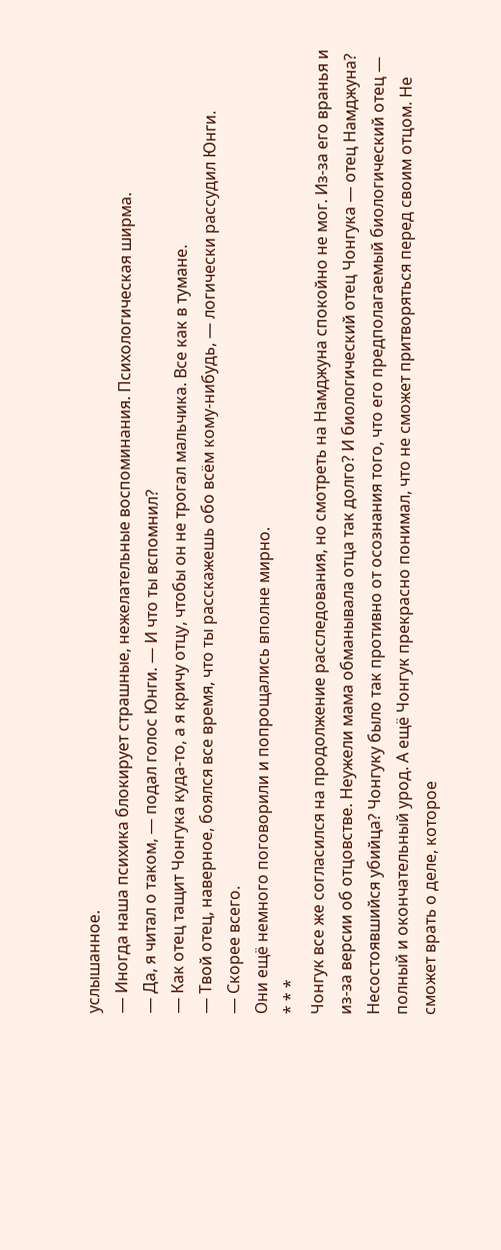услышанное.
— Иногда наша психика блокирует страшные, нежелательные воспоминания. Психологическая ширма.
— Да, я читал о таком, — подал голос Юнги. — И что ты вспомнил?
— Как отец тащит Чонгука куда-то, а я кричу отцу, чтобы он не трогал мальчика. Все как в тумане.
— Твой отец, наверное, боялся все время, что ты расскажешь обо всём кому-нибудь, — логически рассудил Юнги.
— Скорее всего.
Они ещё немного поговорили и попрощались вполне мирно.
* * *
Чонгук все же согласился на продолжение расследования, но смотреть на Намджуна спокойно не мог. Из-за его вранья и из-за версии об отцовстве. Неужели мама обманывала отца так долго? И биологический отец Чонгука — отец Намджуна? Несостоявшийся убийца? Чонгуку было так противно от осознания того, что его предполагаемый биологический отец — полный и окончательный урод. А ещё Чонгук прекрасно понимал, что не сможет притворяться перед своим отцом. Не сможет врать о деле, которое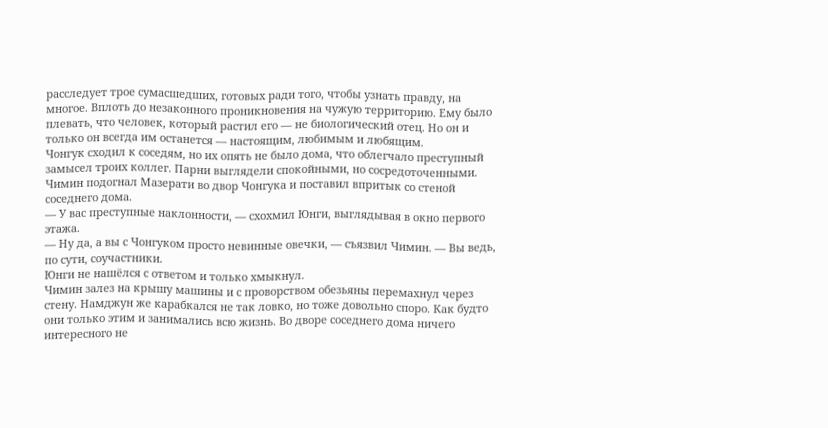расследует трое сумасшедших, готовых ради того, чтобы узнать правду, на многое. Вплоть до незаконного проникновения на чужую территорию. Ему было плевать, что человек, который растил его — не биологический отец. Но он и только он всегда им останется — настоящим, любимым и любящим.
Чонгук сходил к соседям, но их опять не было дома, что облегчало преступный замысел троих коллег. Парни выглядели спокойными, но сосредоточенными. Чимин подогнал Мазерати во двор Чонгука и поставил впритык со стеной соседнего дома.
— У вас преступные наклонности, — схохмил Юнги, выглядывая в окно первого этажа.
— Ну да, а вы с Чонгуком просто невинные овечки, — съязвил Чимин. — Вы ведь, по сути, соучастники.
Юнги не нашёлся с ответом и только хмыкнул.
Чимин залез на крышу машины и с проворством обезьяны перемахнул через стену. Намджун же карабкался не так ловко, но тоже довольно споро. Как будто они только этим и занимались всю жизнь. Во дворе соседнего дома ничего интересного не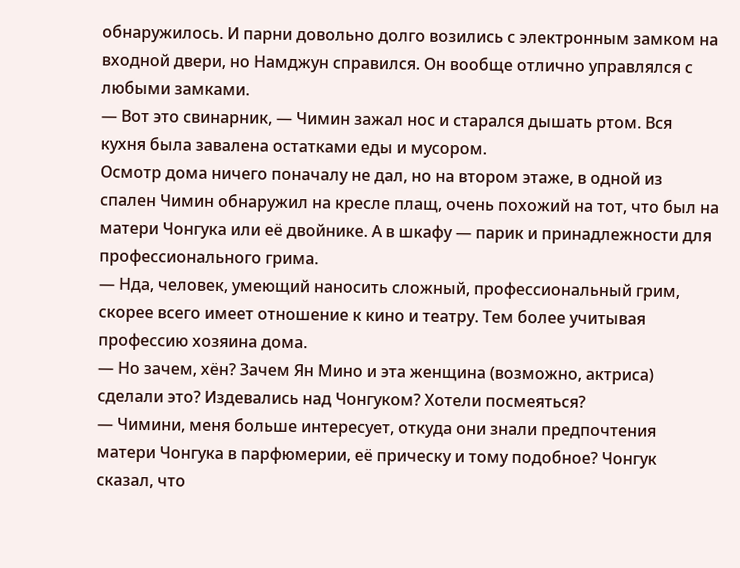обнаружилось. И парни довольно долго возились с электронным замком на входной двери, но Намджун справился. Он вообще отлично управлялся с любыми замками.
— Вот это свинарник, — Чимин зажал нос и старался дышать ртом. Вся кухня была завалена остатками еды и мусором.
Осмотр дома ничего поначалу не дал, но на втором этаже, в одной из спален Чимин обнаружил на кресле плащ, очень похожий на тот, что был на матери Чонгука или её двойнике. А в шкафу — парик и принадлежности для профессионального грима.
— Нда, человек, умеющий наносить сложный, профессиональный грим, скорее всего имеет отношение к кино и театру. Тем более учитывая профессию хозяина дома.
— Но зачем, хён? Зачем Ян Мино и эта женщина (возможно, актриса) сделали это? Издевались над Чонгуком? Хотели посмеяться?
— Чимини, меня больше интересует, откуда они знали предпочтения матери Чонгука в парфюмерии, её прическу и тому подобное? Чонгук сказал, что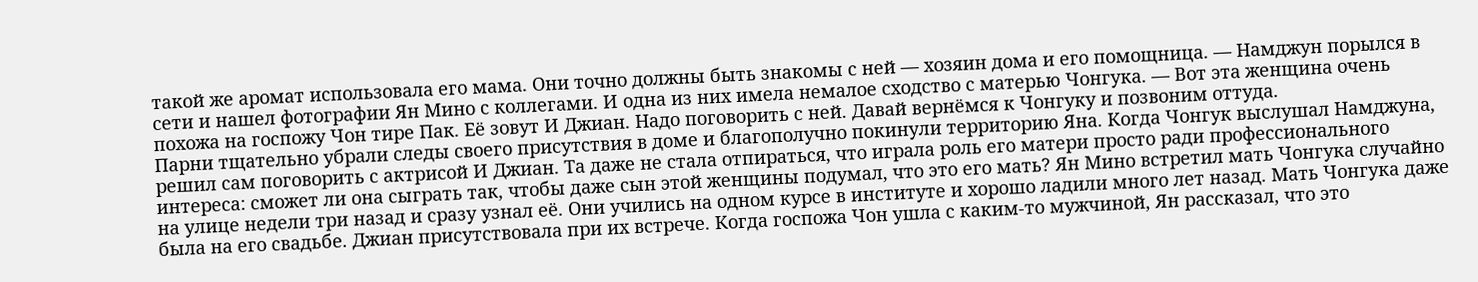такой же аромат использовала его мама. Они точно должны быть знакомы с ней — хозяин дома и его помощница. — Намджун порылся в сети и нашел фотографии Ян Мино с коллегами. И одна из них имела немалое сходство с матерью Чонгука. — Вот эта женщина очень похожа на госпожу Чон тире Пак. Её зовут И Джиан. Надо поговорить с ней. Давай вернёмся к Чонгуку и позвоним оттуда.
Парни тщательно убрали следы своего присутствия в доме и благополучно покинули территорию Яна. Когда Чонгук выслушал Намджуна, решил сам поговорить с актрисой И Джиан. Та даже не стала отпираться, что играла роль его матери просто ради профессионального интереса: сможет ли она сыграть так, чтобы даже сын этой женщины подумал, что это его мать? Ян Мино встретил мать Чонгука случайно на улице недели три назад и сразу узнал её. Они учились на одном курсе в институте и хорошо ладили много лет назад. Мать Чонгука даже была на его свадьбе. Джиан присутствовала при их встрече. Когда госпожа Чон ушла с каким-то мужчиной, Ян рассказал, что это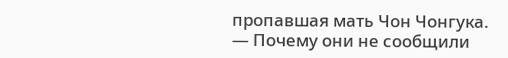пропавшая мать Чон Чонгука.
— Почему они не сообщили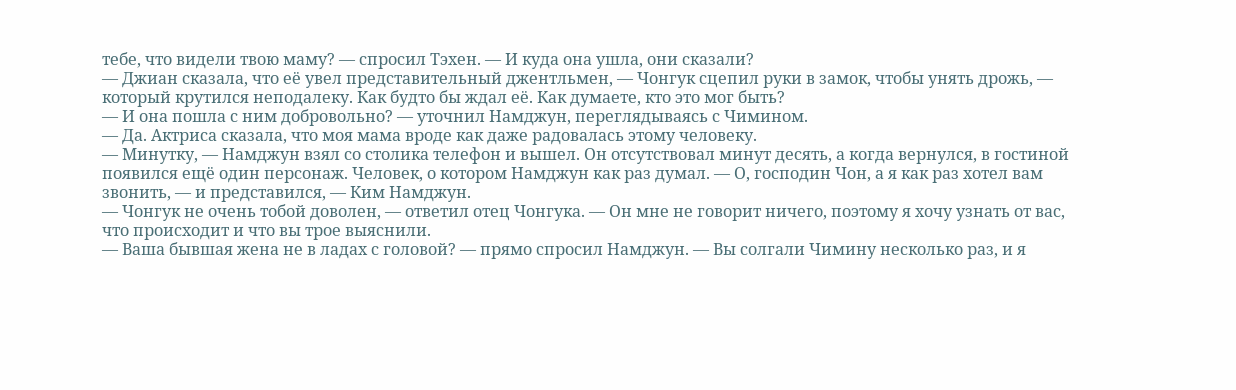тебе, что видели твою маму? — спросил Тэхен. — И куда она ушла, они сказали?
— Джиан сказала, что её увел представительный джентльмен, — Чонгук сцепил руки в замок, чтобы унять дрожь, — который крутился неподалеку. Как будто бы ждал её. Как думаете, кто это мог быть?
— И она пошла с ним добровольно? — уточнил Намджун, переглядываясь с Чимином.
— Да. Актриса сказала, что моя мама вроде как даже радовалась этому человеку.
— Минутку, — Намджун взял со столика телефон и вышел. Он отсутствовал минут десять, а когда вернулся, в гостиной появился ещё один персонаж. Человек, о котором Намджун как раз думал. — О, господин Чон, а я как раз хотел вам звонить, — и представился, — Ким Намджун.
— Чонгук не очень тобой доволен, — ответил отец Чонгука. — Он мне не говорит ничего, поэтому я хочу узнать от вас, что происходит и что вы трое выяснили.
— Ваша бывшая жена не в ладах с головой? — прямо спросил Намджун. — Вы солгали Чимину несколько раз, и я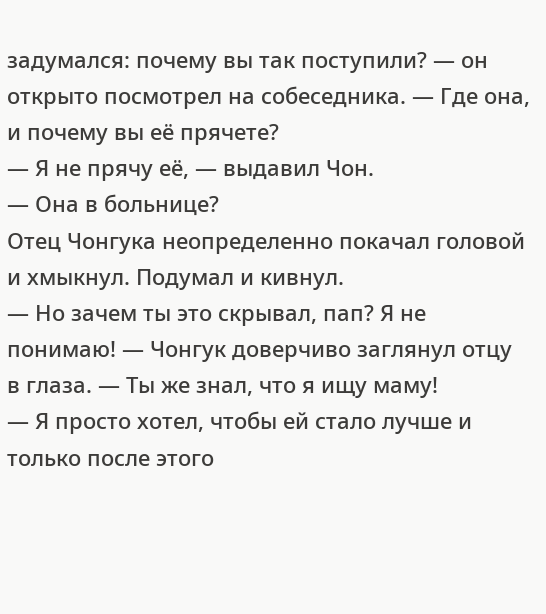задумался: почему вы так поступили? — он открыто посмотрел на собеседника. — Где она, и почему вы её прячете?
— Я не прячу её, — выдавил Чон.
— Она в больнице?
Отец Чонгука неопределенно покачал головой и хмыкнул. Подумал и кивнул.
— Но зачем ты это скрывал, пап? Я не понимаю! — Чонгук доверчиво заглянул отцу в глаза. — Ты же знал, что я ищу маму!
— Я просто хотел, чтобы ей стало лучше и только после этого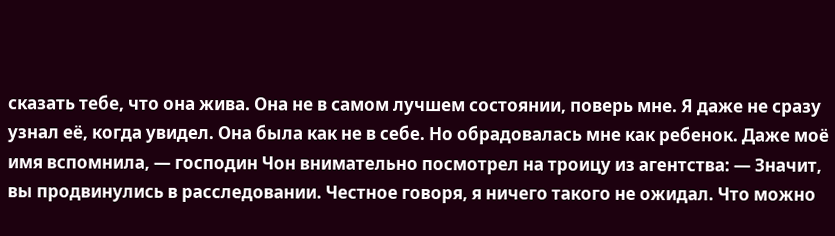сказать тебе, что она жива. Она не в самом лучшем состоянии, поверь мне. Я даже не сразу узнал её, когда увидел. Она была как не в себе. Но обрадовалась мне как ребенок. Даже моё имя вспомнила, — господин Чон внимательно посмотрел на троицу из агентства: — Значит, вы продвинулись в расследовании. Честное говоря, я ничего такого не ожидал. Что можно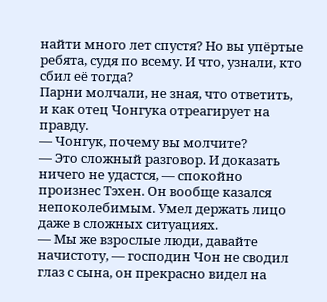найти много лет спустя? Но вы упёртые ребята, судя по всему. И что, узнали, кто сбил её тогда?
Парни молчали, не зная, что ответить, и как отец Чонгука отреагирует на правду.
— Чонгук, почему вы молчите?
— Это сложный разговор. И доказать ничего не удастся, — спокойно произнес Тэхен. Он вообще казался непоколебимым. Умел держать лицо даже в сложных ситуациях.
— Мы же взрослые люди, давайте начистоту, — господин Чон не сводил глаз с сына, он прекрасно видел на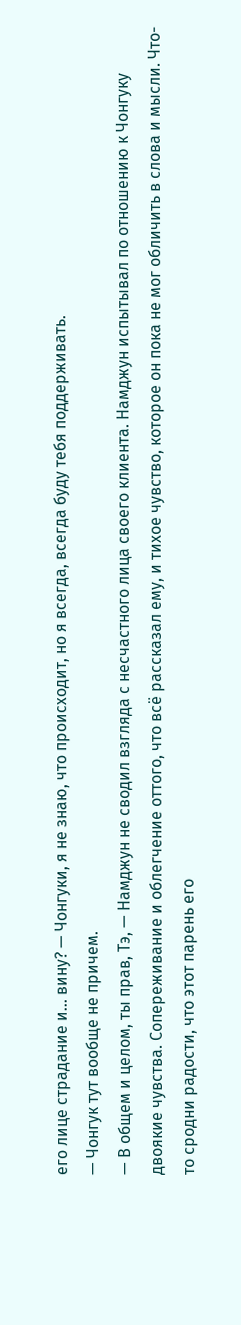его лице страдание и... вину? — Чонгуки, я не знаю, что происходит, но я всегда, всегда буду тебя поддерживать.
— Чонгук тут вообще не причем.
— В общем и целом, ты прав, Тэ, — Намджун не сводил взгляда с несчастного лица своего клиента. Намджун испытывал по отношению к Чонгуку двоякие чувства. Сопереживание и облегчение оттого, что всё рассказал ему, и тихое чувство, которое он пока не мог обличить в слова и мысли. Что-то сродни радости, что этот парень его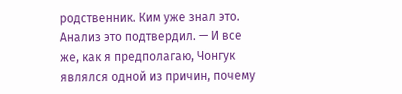родственник. Ким уже знал это. Анализ это подтвердил. — И все же, как я предполагаю, Чонгук являлся одной из причин, почему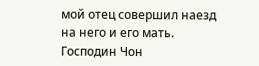мой отец совершил наезд на него и его мать.
Господин Чон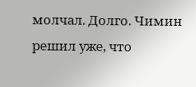молчал. Долго. Чимин решил уже, что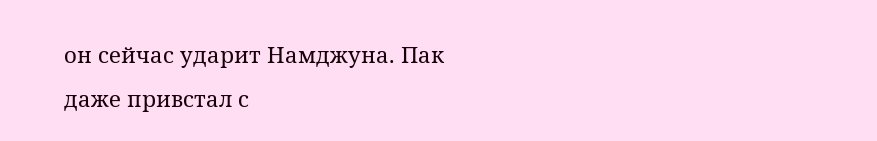он сейчас ударит Намджуна. Пак даже привстал с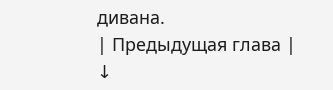дивана.
| Предыдущая глава |
↓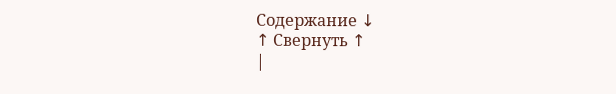Содержание ↓
↑ Свернуть ↑
|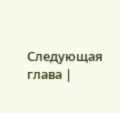Следующая глава |